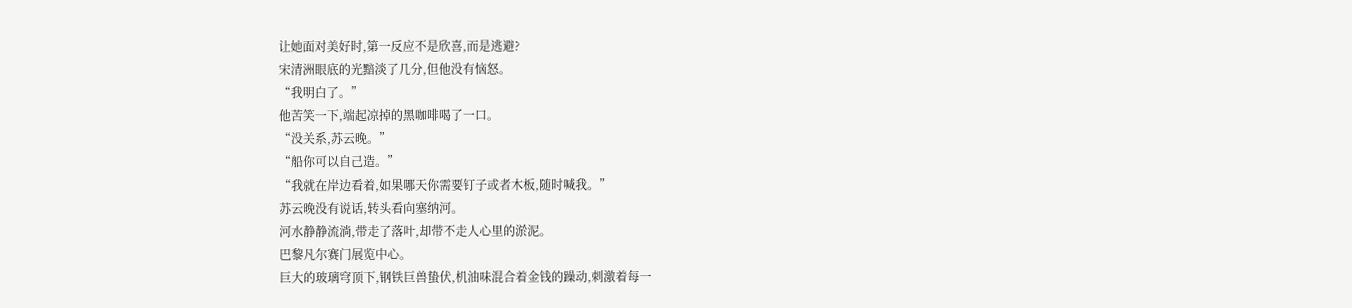让她面对美好时,第一反应不是欣喜,而是逃避?
宋清洲眼底的光黯淡了几分,但他没有恼怒。
“我明白了。”
他苦笑一下,端起凉掉的黑咖啡喝了一口。
“没关系,苏云晚。”
“船你可以自己造。”
“我就在岸边看着,如果哪天你需要钉子或者木板,随时喊我。”
苏云晚没有说话,转头看向塞纳河。
河水静静流淌,带走了落叶,却带不走人心里的淤泥。
巴黎凡尔赛门展览中心。
巨大的玻璃穹顶下,钢铁巨兽蛰伏,机油味混合着金钱的躁动,刺激着每一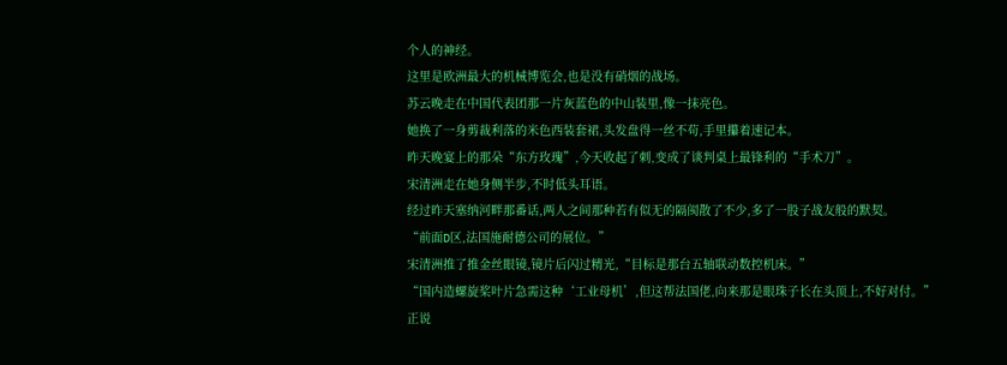个人的神经。
这里是欧洲最大的机械博览会,也是没有硝烟的战场。
苏云晚走在中国代表团那一片灰蓝色的中山装里,像一抹亮色。
她换了一身剪裁利落的米色西装套裙,头发盘得一丝不苟,手里攥着速记本。
昨天晚宴上的那朵“东方玫瑰”,今天收起了刺,变成了谈判桌上最锋利的“手术刀”。
宋清洲走在她身侧半步,不时低头耳语。
经过昨天塞纳河畔那番话,两人之间那种若有似无的隔阂散了不少,多了一股子战友般的默契。
“前面D区,法国施耐德公司的展位。”
宋清洲推了推金丝眼镜,镜片后闪过精光,“目标是那台五轴联动数控机床。”
“国内造螺旋桨叶片急需这种‘工业母机’,但这帮法国佬,向来那是眼珠子长在头顶上,不好对付。”
正说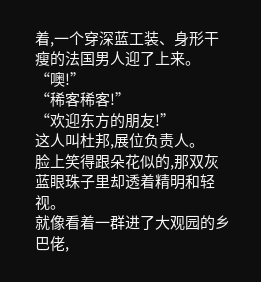着,一个穿深蓝工装、身形干瘦的法国男人迎了上来。
“噢!”
“稀客稀客!”
“欢迎东方的朋友!”
这人叫杜邦,展位负责人。
脸上笑得跟朵花似的,那双灰蓝眼珠子里却透着精明和轻视。
就像看着一群进了大观园的乡巴佬,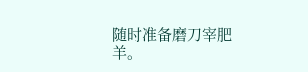随时准备磨刀宰肥羊。